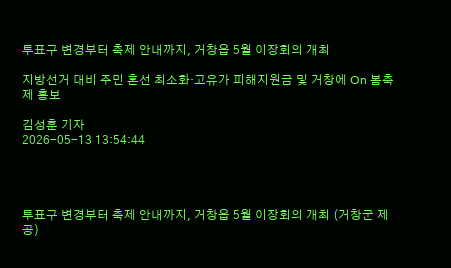투표구 변경부터 축제 안내까지, 거창읍 5월 이장회의 개최

지방선거 대비 주민 혼선 최소화‧고유가 피해지원금 및 거창에 On 봄축제 홍보

김성훈 기자
2026-05-13 13:54:44




투표구 변경부터 축제 안내까지, 거창읍 5월 이장회의 개최 (거창군 제공)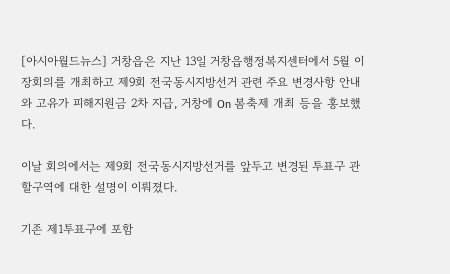[아시아월드뉴스] 거창읍은 지난 13일 거창읍행정복지센터에서 5월 이장회의를 개최하고 제9회 전국동시지방선거 관련 주요 변경사항 안내와 고유가 피해지원금 2차 지급, 거창에 On 봄축제 개최 등을 홍보했다.

이날 회의에서는 제9회 전국동시지방선거를 앞두고 변경된 투표구 관할구역에 대한 설명이 이뤄졌다.

기존 제1투표구에 포함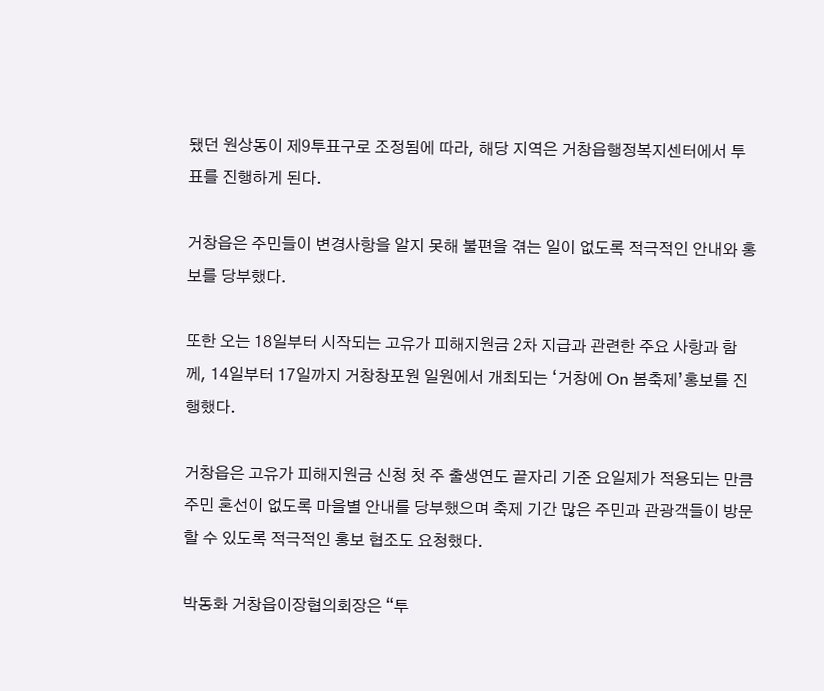됐던 원상동이 제9투표구로 조정됨에 따라, 해당 지역은 거창읍행정복지센터에서 투표를 진행하게 된다.

거창읍은 주민들이 변경사항을 알지 못해 불편을 겪는 일이 없도록 적극적인 안내와 홍보를 당부했다.

또한 오는 18일부터 시작되는 고유가 피해지원금 2차 지급과 관련한 주요 사항과 함께, 14일부터 17일까지 거창창포원 일원에서 개최되는 ‘거창에 On 봄축제’홍보를 진행했다.

거창읍은 고유가 피해지원금 신청 첫 주 출생연도 끝자리 기준 요일제가 적용되는 만큼 주민 혼선이 없도록 마을별 안내를 당부했으며 축제 기간 많은 주민과 관광객들이 방문할 수 있도록 적극적인 홍보 협조도 요청했다.

박동화 거창읍이장협의회장은 “투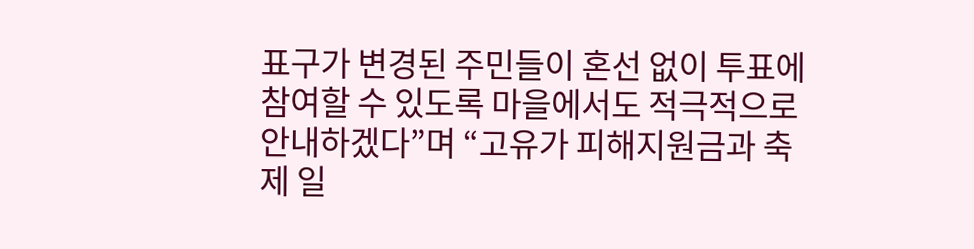표구가 변경된 주민들이 혼선 없이 투표에 참여할 수 있도록 마을에서도 적극적으로 안내하겠다”며 “고유가 피해지원금과 축제 일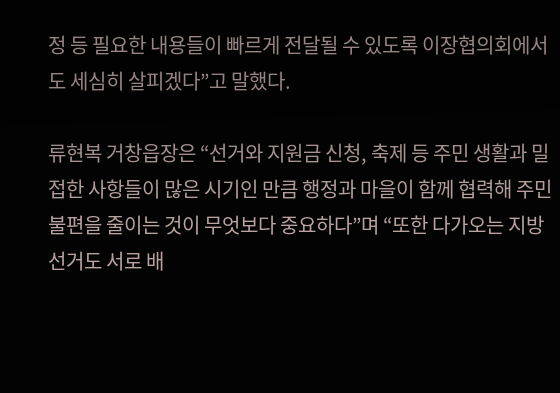정 등 필요한 내용들이 빠르게 전달될 수 있도록 이장협의회에서도 세심히 살피겠다”고 말했다.

류현복 거창읍장은 “선거와 지원금 신청, 축제 등 주민 생활과 밀접한 사항들이 많은 시기인 만큼 행정과 마을이 함께 협력해 주민 불편을 줄이는 것이 무엇보다 중요하다”며 “또한 다가오는 지방선거도 서로 배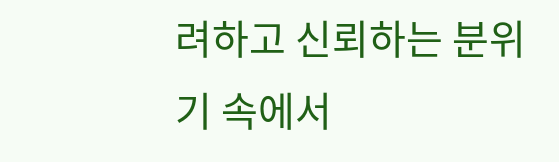려하고 신뢰하는 분위기 속에서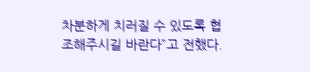차분하게 치러질 수 있도록 협조해주시길 바란다”고 전했다.